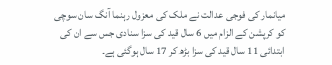میانمار کی فوجی عدالت نے ملک کی معزول رہنما آنگ سان سوچی کو کرپشن کے الزام میں 6 سال قید کی سزا سنادی جس سے ان کی ابتدائی 11 سال قید کی سزا بڑھ کر 17 سال ہوگئی ہے۔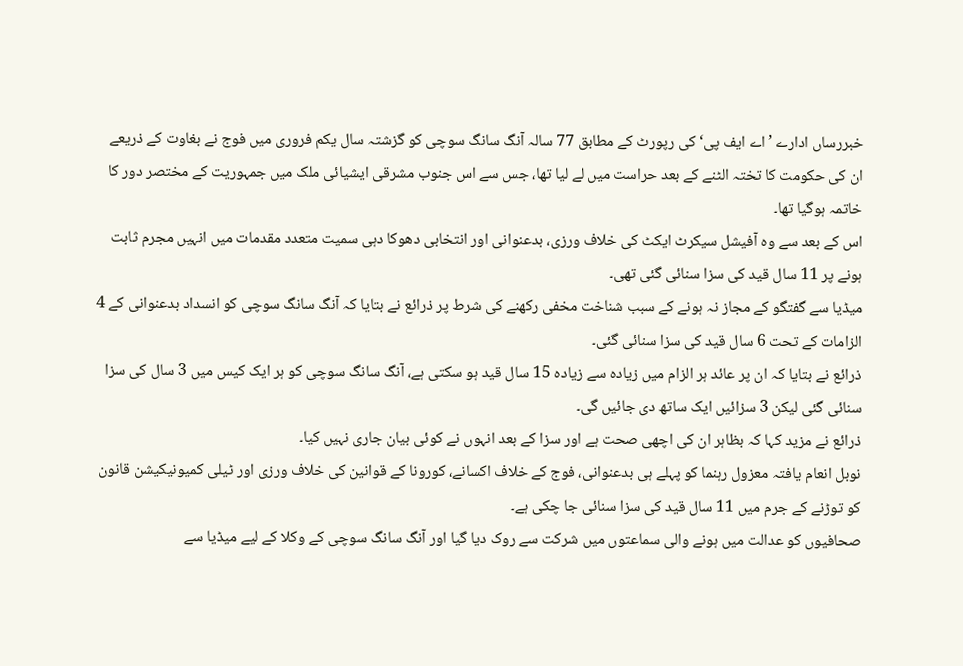خبررساں ادارے ’اے ایف پی‘ کی رپورٹ کے مطابق 77 سالہ آنگ سانگ سوچی کو گزشتہ سال یکم فروری میں فوج نے بغاوت کے ذریعے ان کی حکومت کا تختہ الٹنے کے بعد حراست میں لے لیا تھا، جس سے اس جنوب مشرقی ایشیائی ملک میں جمہوریت کے مختصر دور کا خاتمہ ہوگیا تھا۔
اس کے بعد سے وہ آفیشل سیکرٹ ایکٹ کی خلاف ورزی، بدعنوانی اور انتخابی دھوکا دہی سمیت متعدد مقدمات میں انہیں مجرم ثابت ہونے پر 11 سال قید کی سزا سنائی گئی تھی۔
میڈیا سے گفتگو کے مجاز نہ ہونے کے سبب شناخت مخفی رکھنے کی شرط پر ذرائع نے بتایا کہ آنگ سانگ سوچی کو انسداد بدعنوانی کے 4 الزامات کے تحت 6 سال قید کی سزا سنائی گئی۔
ذرائع نے بتایا کہ ان پر عائد ہر الزام میں زیادہ سے زیادہ 15 سال قید ہو سکتی ہے، آنگ سانگ سوچی کو ہر ایک کیس میں 3 سال کی سزا سنائی گئی لیکن 3 سزائیں ایک ساتھ دی جائیں گی۔
ذرائع نے مزید کہا کہ بظاہر ان کی اچھی صحت ہے اور سزا کے بعد انہوں نے کوئی بیان جاری نہیں کیا۔
نوبل انعام یافتہ معزول رہنما کو پہلے ہی بدعنوانی، فوج کے خلاف اکسانے، کورونا کے قوانین کی خلاف ورزی اور ٹیلی کمیونیکیشن قانون کو توڑنے کے جرم میں 11 سال قید کی سزا سنائی جا چکی ہے۔
صحافیوں کو عدالت میں ہونے والی سماعتوں میں شرکت سے روک دیا گیا اور آنگ سانگ سوچی کے وکلا کے لیے میڈیا سے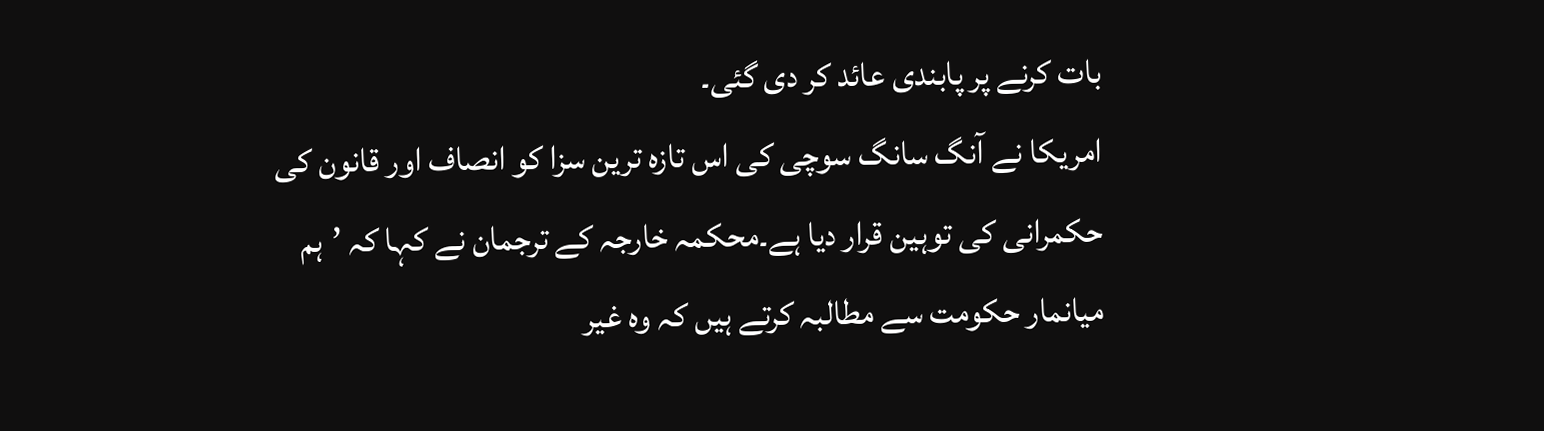بات کرنے پر پابندی عائد کر دی گئی۔
امریکا نے آنگ سانگ سوچی کی اس تازہ ترین سزا کو انصاف اور قانون کی حکمرانی کی توہین قرار دیا ہے۔محکمہ خارجہ کے ترجمان نے کہا کہ ’ہم میانمار حکومت سے مطالبہ کرتے ہیں کہ وہ غیر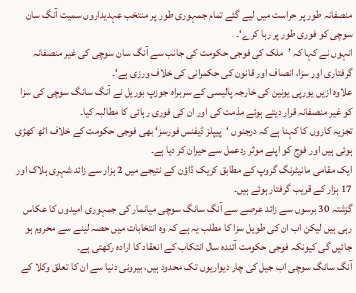منصفانہ طور پر حراست میں لیے گئے تمام جمہوری طور پر منتخب عہدیداروں سمیت آنگ سان سوچی کو فوری طور پر رہا کرے‘۔
انہوں نے کہا کہ ’ملک کی فوجی حکومت کی جانب سے آنگ سان سوچی کی غیر منصفانہ گرفتاری اور سزا، انصاف اور قانون کی حکمرانی کی خلاف ورزی ہے‘۔
علاوہ ازیں یورپی یونین کی خارجہ پالیسی کے سربراہ جوزپ بوریل نے آنگ سانگ سوچی کی سزا کو غیر منصفانہ قرار دیتے ہوئے مذمت کی اور ان کی فوری رہائی کا مطالبہ کیا۔
تجزیہ کاروں کا کہنا ہے کہ درجنوں ‘پیپلز ڈیفنس فورسز‘ بھی فوجی حکومت کے خلاف اٹھ کھڑی ہوئی ہیں اور فوج کو اپنے موثر ردعمل سے حیران کر دیا ہے۔
ایک مقامی مانیٹرنگ گروپ کے مطابق کریک ڈاؤن کے نتیجے میں 2 ہزار سے زائد شہری ہلاک اور 17 ہزار کے قریب گرفتار ہوئے ہیں۔
گزشتہ 30 برسوں سے زائد عرصے سے آنگ سانگ سوچی میانمار کی جمہوری امیدوں کا عکاس رہی ہیں لیکن اب ان کی طویل سزا کا مطلب یہ ہے کہ وہ انتخابات میں حصہ لینے سے محروم ہو جائیں گی کیونکہ فوجی حکومت آئندہ سال انتکاب کے انعقاد کا ارادہ رکھتی ہے۔
آنگ سانگ سوچی اب جیل کی چار دیواریوں تک محدود ہیں، بیرونی دنیا سے ان کا تعلق وکلا کے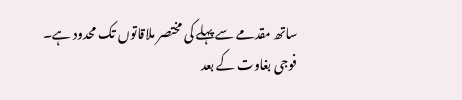ساتھ مقدمے سے پہلے کی مختصر ملاقاتوں تک محدود ہے۔
فوجی بغاوت کے بعد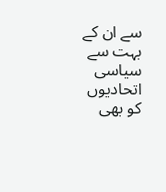سے ان کے بہت سے سیاسی اتحادیوں کو بھی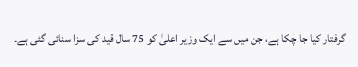گرفتار کیا جا چکا ہے، جن میں سے ایک وزیر اعلیٰ کو 75 سال قید کی سزا سنائی گئی ہے۔